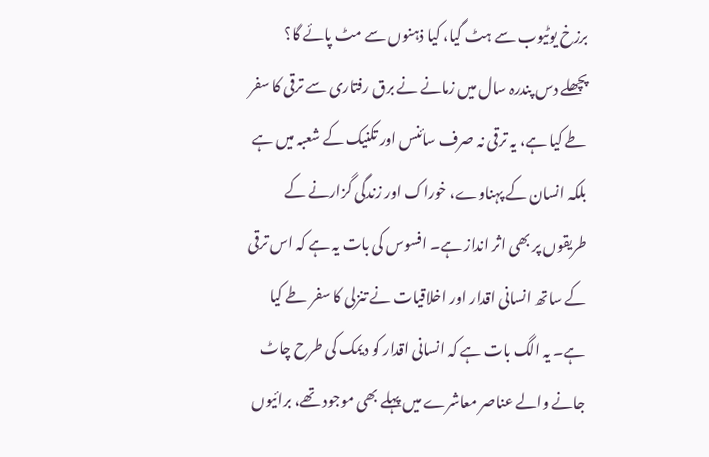برزخ یوٹیوب سے ہٹ گیا، کیا ذہنوں سے مٹ پائے گا؟
پچھلے دس پندرہ سال میں زمانے نے برق رفتاری سے ترقی کا سفر طے کیا ہے، یہ ترقی نہ صرف سائنس اور تکنیک کے شعبہ میں ہے بلکہ انسان کے پہناوے، خوراک اور زندگی گزارنے کے طریقوں پر بھی اثر انداز ہے۔ افسوس کی بات یہ ہے کہ اس ترقی کے ساتھ انسانی اقدار اور اخلاقیات نے تنزلی کا سفر طے کیا ہے۔ یہ الگ بات ہے کہ انسانی اقدار کو دیمک کی طرح چاٹ جانے والے عناصر معاشرے میں پہلے بھی موجود تھے، برائیوں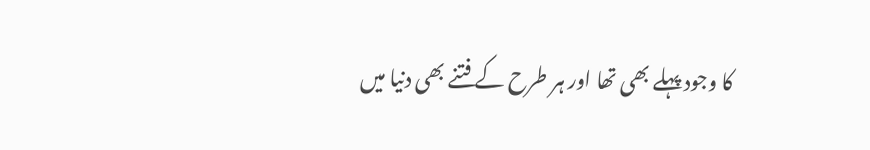کا وجود پہلے بھی تھا اور ہر طرح کے فتنے بھی دنیا میں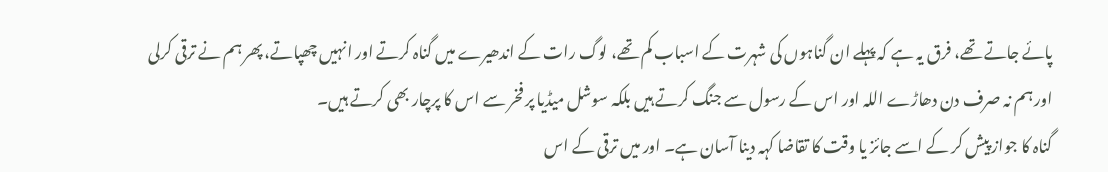پائے جاتے تھے، فرق یہ ہے کہ پہلے ان گناہوں کی شہرت کے اسباب کم تھے، لوگ رات کے اندھیرے میں گناہ کرتے اور انہیں چھپاتے، پھر ہم نے ترقی کرلی اور ہم نہ صرف دن دھاڑے اللہ اور اس کے رسول سے جنگ کرتے ہیں بلکہ سوشل میڈیا پر فخر سے اس کا پرچار بھی کرتے ہیں۔
گناہ کا جواز پیش کر کے اسے جائز یا وقت کا تقاضا کہہ دینا آسان ہے۔ اور میں ترقی کے اس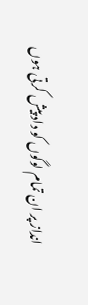انداز پر ان تمام لوگوں کو داد پیش کرتی ہوں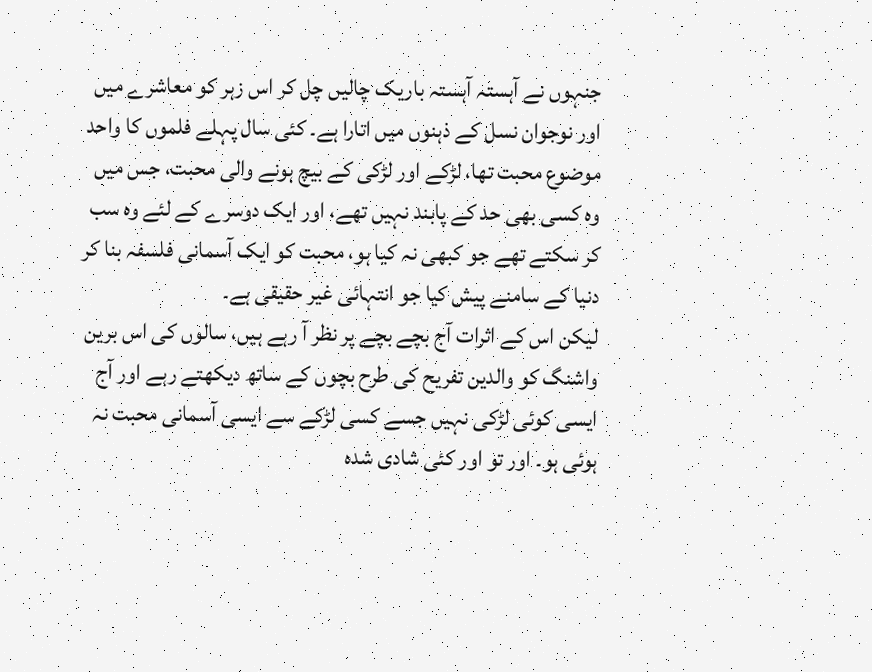جنہوں نے آہستہ آہستہ باریک چالیں چل کر اس زہر کو معاشرے میں اور نوجوان نسل کے ذہنوں میں اتارا ہے۔ کئی سال پہلے فلموں کا واحد موضوع محبت تھا، لڑکے اور لڑکی کے بیچ ہونے والی محبت، جس میں وہ کسی بھی حد کے پابند نہیں تھے، اور ایک دوسرے کے لئے وہ سب کر سکتے تھے جو کبھی نہ کیا ہو، محبت کو ایک آسمانی فلسفہ بنا کر دنیا کے سامنے پیش کیا جو انتہائی غیر حقیقی ہے۔
لیکن اس کے اثرات آج بچے بچے پر نظر آ رہے ہیں، سالوں کی اس برین واشنگ کو والدین تفریح کی طرح بچوں کے ساتھ دیکھتے رہے اور آج ایسی کوئی لڑکی نہیں جسے کسی لڑکے سے ایسی آسمانی محبت نہ ہوئی ہو۔ اور تو اور کئی شادی شدہ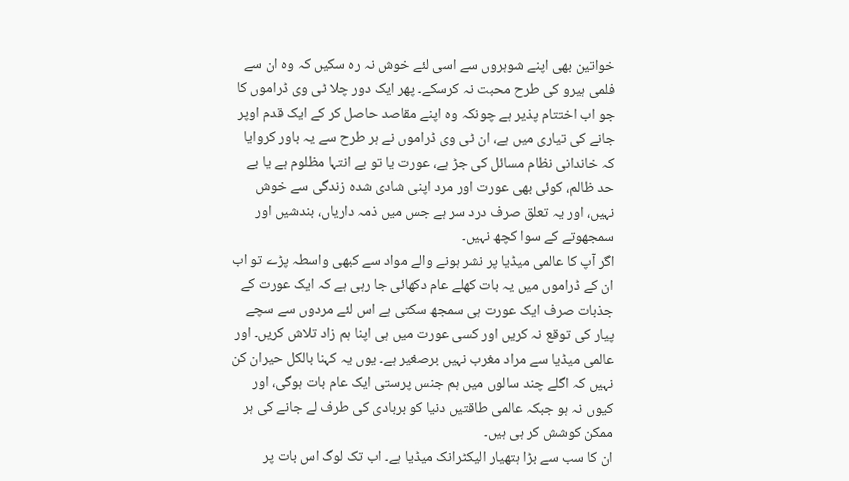خواتین بھی اپنے شوہروں سے اسی لئے خوش نہ رہ سکیں کہ وہ ان سے فلمی ہیرو کی طرح محبت نہ کرسکے۔ پھر ایک دور چلا ٹی وی ڈراموں کا جو اب اختتام پذیر ہے چونکہ وہ اپنے مقاصد حاصل کر کے ایک قدم اوپر جانے کی تیاری میں ہے، ان ٹی وی ڈراموں نے ہر طرح سے یہ باور کروایا کہ خاندانی نظام مسائل کی جڑ ہے، عورت یا تو بے انتہا مظلوم ہے یا بے حد ظالم، کوئی بھی عورت اور مرد اپنی شادی شدہ زندگی سے خوش نہیں، اور یہ تعلق صرف درد سر ہے جس میں ذمہ داریاں، بندشیں اور سمجھوتے کے سوا کچھ نہیں۔
اگر آپ کا عالمی میڈیا پر نشر ہونے والے مواد سے کبھی واسطہ پڑے تو اب ان کے ڈراموں میں یہ بات کھلے عام دکھائی جا رہی ہے کہ ایک عورت کے جذبات صرف ایک عورت ہی سمجھ سکتی ہے اس لئے مردوں سے سچے پیار کی توقع نہ کریں اور کسی عورت میں ہی اپنا ہم زاد تلاش کریں۔ اور عالمی میڈیا سے مراد مغرب نہیں برصغیر ہے۔ یوں یہ کہنا بالکل حیران کن نہیں کہ اگلے چند سالوں میں ہم جنس پرستی ایک عام بات ہوگی، اور کیوں نہ ہو جبکہ عالمی طاقتیں دنیا کو بربادی کی طرف لے جانے کی ہر ممکن کوشش کر ہی ہیں۔
ان کا سب سے بڑا ہتھیار الیکٹرانک میڈیا ہے۔ اب تک لوگ اس بات پر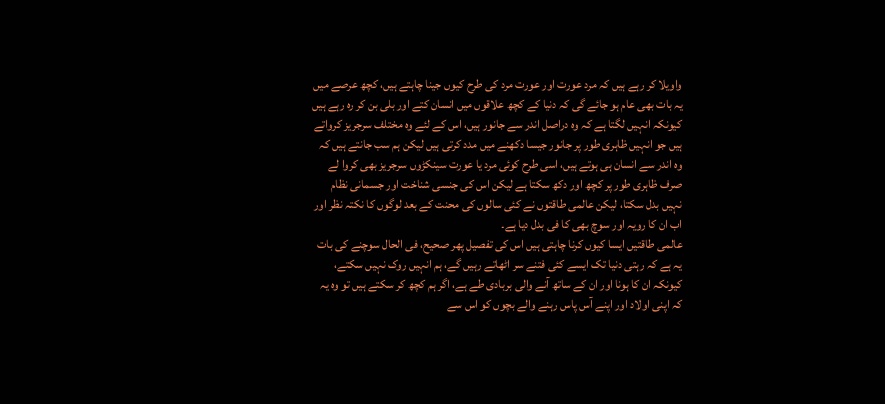واویلا کر رہے ہیں کہ مرد عورت اور عورت مرد کی طرح کیوں جینا چاہتے ہیں، کچھ عرصے میں یہ بات بھی عام ہو جائے گی کہ دنیا کے کچھ علاقوں میں انسان کتے اور بلی بن کر رہ رہے ہیں کیونکہ انہیں لگتا ہے کہ وہ دراصل اندر سے جانور ہیں، اس کے لئے وہ مختلف سرجریز کرواتے ہیں جو انہیں ظاہری طور پر جانور جیسا دکھنے میں مدد کرتی ہیں لیکن ہم سب جانتے ہیں کہ وہ اندر سے انسان ہی ہوتے ہیں، اسی طرح کوئی مرد یا عورت سینکڑوں سرجریز بھی کروا لے صرف ظاہری طور پر کچھ اور دکھ سکتا ہے لیکن اس کی جنسی شناخت اور جسمانی نظام نہیں بدل سکتا، لیکن عالمی طاقتوں نے کئی سالوں کی محنت کے بعد لوگوں کا نکتہ نظر اور اب ان کا رویہ اور سوچ بھی کا فی بدل دیا ہے۔
عالمی طاقتیں ایسا کیوں کرنا چاہتی ہیں اس کی تفصیل پھر صحیح، فی الحال سوچنے کی بات یہ ہے کہ رہتی دنیا تک ایسے کئی فتنے سر اٹھاتے رہیں گے، ہم انہیں روک نہیں سکتے، کیونکہ ان کا ہونا اور ان کے ساتھ آنے والی بربادی طے ہے، اگر ہم کچھ کر سکتے ہیں تو وہ یہ کہ اپنی اولاد اور اپنے آس پاس رہنے والے بچوں کو اس سے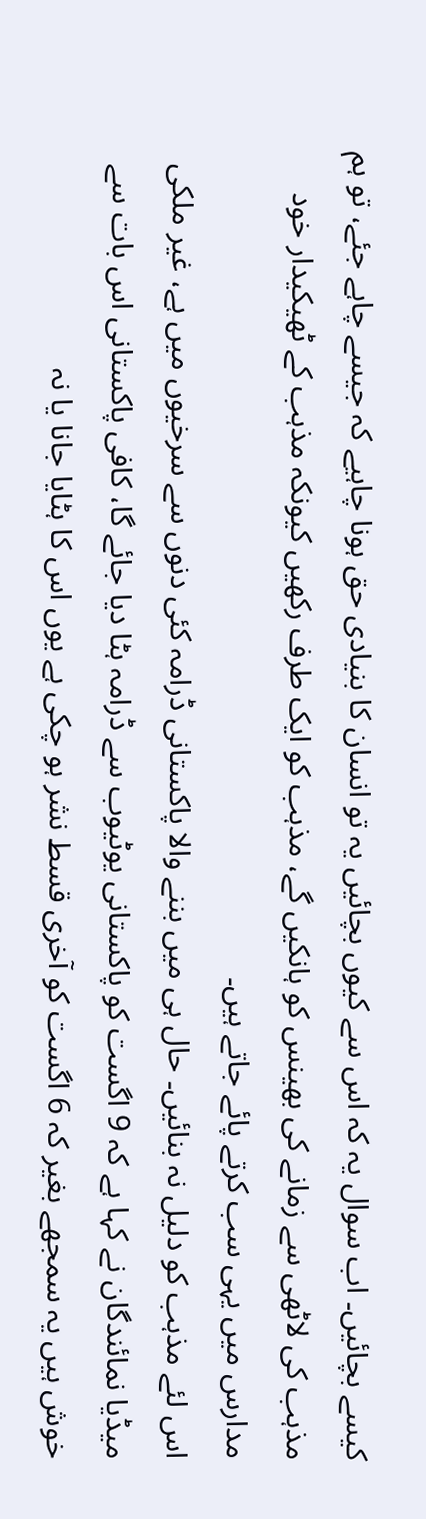کیسے بچائیں۔ اب سوال یہ کہ اس سے کیوں بچائیں یہ تو انسان کا بنیادی حق ہونا چاہیے کہ جیسے چاہے جئے، تو ہم مذہب کی لاٹھی سے زمانے کی بھینس کو ہانکیں گے، مذہب کو ایک طرف رکھیں کیونکہ مذہب کے ٹھیکیدار خود مدارس میں یہی سب کرتے پائے جاتے ہیں۔
اس لئے مذہب کو دلیل نہ بنائیں۔ حال ہی میں بننے والا پاکستانی ڈرامہ کئی دنوں سے سرخیوں میں ہے، غیر ملکی میڈیا نمائندگان نے کہا ہے کہ 9 اگست کو پاکستانی یوٹیوب سے ڈرامہ ہٹا دیا جائے گا، کافی پاکستانی اس بات سے خوش ہیں یہ سمجھے بغیر کہ 6 اگست کو آخری قسط نشر ہو چکی ہے یوں اس کا ہٹایا جانا یا نہ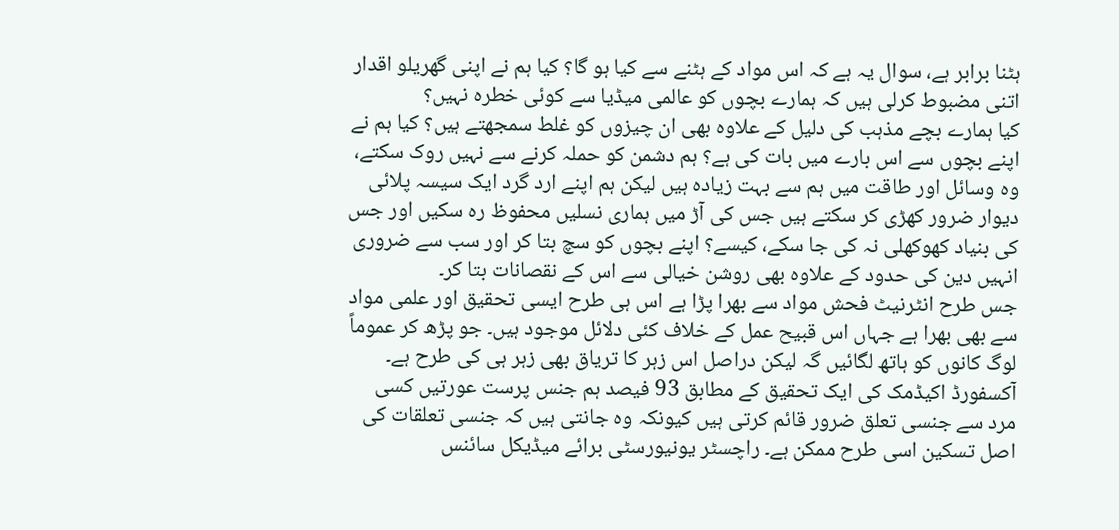ہٹنا برابر ہے، سوال یہ ہے کہ اس مواد کے ہٹنے سے کیا ہو گا؟ کیا ہم نے اپنی گھریلو اقدار اتنی مضبوط کرلی ہیں کہ ہمارے بچوں کو عالمی میڈیا سے کوئی خطرہ نہیں؟
کیا ہمارے بچے مذہب کی دلیل کے علاوہ بھی ان چیزوں کو غلط سمجھتے ہیں؟ کیا ہم نے اپنے بچوں سے اس بارے میں بات کی ہے؟ ہم دشمن کو حملہ کرنے سے نہیں روک سکتے، وہ وسائل اور طاقت میں ہم سے بہت زیادہ ہیں لیکن ہم اپنے ارد گرد ایک سیسہ پلائی دیوار ضرور کھڑی کر سکتے ہیں جس کی آڑ میں ہماری نسلیں محفوظ رہ سکیں اور جس کی بنیاد کھوکھلی نہ کی جا سکے، کیسے؟ اپنے بچوں کو سچ بتا کر اور سب سے ضروری انہیں دین کی حدود کے علاوہ بھی روشن خیالی سے اس کے نقصانات بتا کر۔
جس طرح انٹرنیٹ فحش مواد سے بھرا پڑا ہے اس ہی طرح ایسی تحقیق اور علمی مواد سے بھی بھرا ہے جہاں اس قبیح عمل کے خلاف کئی دلائل موجود ہیں۔ جو پڑھ کر عموماً لوگ کانوں کو ہاتھ لگائیں گہ لیکن دراصل اس زہر کا تریاق بھی زہر ہی کی طرح ہے۔ آکسفورڈ اکیڈمک کی ایک تحقیق کے مطابق 93 فیصد ہم جنس پرست عورتیں کسی مرد سے جنسی تعلق ضرور قائم کرتی ہیں کیونکہ وہ جانتی ہیں کہ جنسی تعلقات کی اصل تسکین اسی طرح ممکن ہے۔ راچسٹر یونیورسٹی برائے میڈیکل سائنس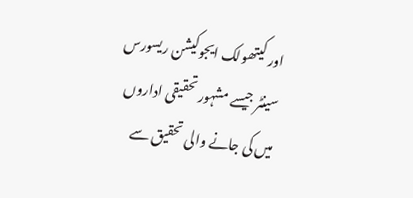اور کیتھولک ایجوکیشن ریسورس سینٹر جیسے مشہور تحقیقی اداروں میں کی جانے والی تحقیق سے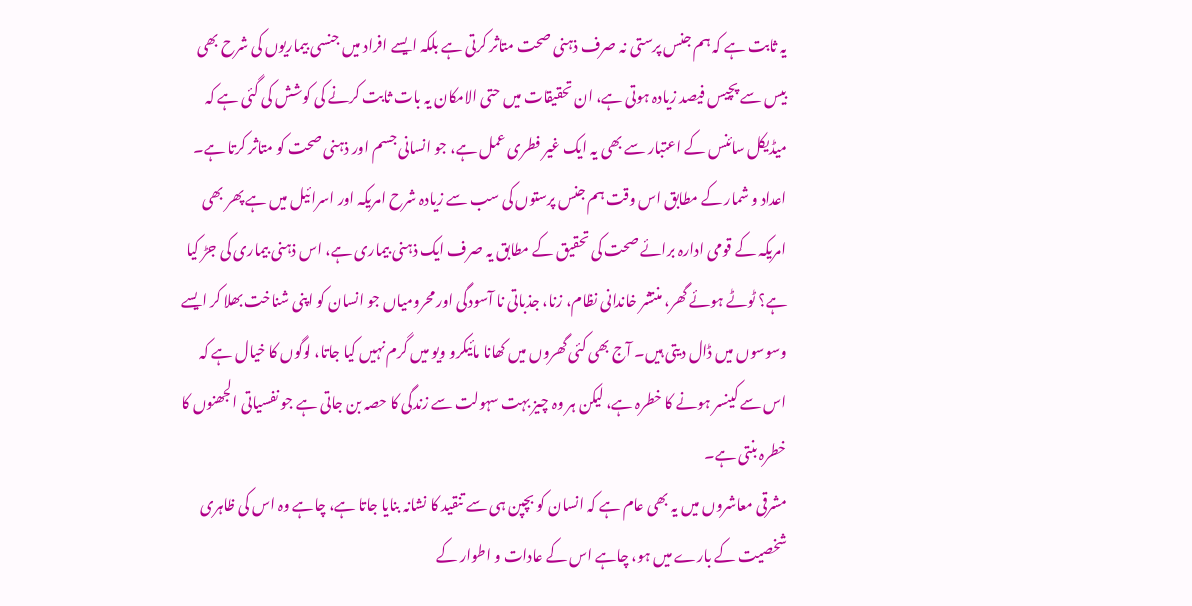یہ ثابت ہے کہ ہم جنس پرستی نہ صرف ذہنی صحت متاثر کرتی ہے بلکہ ایسے افراد میں جنسی بیماریوں کی شرح بھی بیس سے پچیس فیصد زیادہ ہوتی ہے، ان تحقیقات میں حتی الامکان یہ بات ثابت کرنے کی کوشش کی گئی ہے کہ میڈیکل سائنس کے اعتبار سے بھی یہ ایک غیر فطری عمل ہے، جو انسانی جسم اور ذہنی صحت کو متاثر کرتا ہے۔
اعداد و شمار کے مطابق اس وقت ہم جنس پرستوں کی سب سے زیادہ شرح امریکہ اور اسرائیل میں ہے پھر بھی امریکہ کے قومی ادارہ برائے صحت کی تحقیق کے مطابق یہ صرف ایک ذہنی بیماری ہے، اس ذہنی بیماری کی جڑ کیا ہے؟ ٹوٹے ہوئے گھر، منتشر خاندانی نظام، زنا، جذباتی نا آسودگی اور محرومیاں جو انسان کو اپنی شناخت بھلا کر ایسے وسوسوں میں ڈال دیتی ہیں۔ آج بھی کئی گھروں میں کھانا مائیکرو ویو میں گرم نہیں کیا جاتا، لوگوں کا خیال ہے کہ اس سے کینسر ہونے کا خطرہ ہے، لیکن ہر وہ چیز بہت سہولت سے زندگی کا حصہ بن جاتی ہے جو نفسیاتی الجھنوں کا خطرہ بنتی ہے۔
مشرقی معاشروں میں یہ بھی عام ہے کہ انسان کو بچپن ہی سے تنقید کا نشانہ بنایا جاتا ہے، چاہے وہ اس کی ظاہری شخصیت کے بارے میں ہو، چاہے اس کے عادات و اطوار کے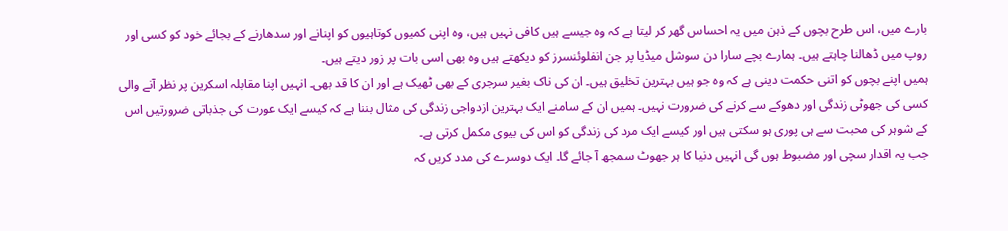بارے میں، اس طرح بچوں کے ذہن میں یہ احساس گھر کر لیتا ہے کہ وہ جیسے ہیں کافی نہیں ہیں، وہ اپنی کمیوں کوتاہیوں کو اپنانے اور سدھارنے کے بجائے خود کو کسی اور روپ میں ڈھالنا چاہتے ہیں۔ ہمارے بچے سارا دن سوشل میڈیا پر جن انفلوئنسرز کو دیکھتے ہیں وہ بھی اسی بات پر زور دیتے ہیں۔
ہمیں اپنے بچوں کو اتنی حکمت دینی ہے کہ وہ جو ہیں بہترین تخلیق ہیں۔ ان کی ناک بغیر سرجری کے بھی ٹھیک ہے اور ان کا قد بھی۔ انہیں اپنا مقابلہ اسکرین پر نظر آنے والی کسی کی جھوٹی زندگی اور دھوکے سے کرنے کی ضرورت نہیں۔ ہمیں ان کے سامنے ایک بہترین ازدواجی زندگی کی مثال بننا ہے کہ کیسے ایک عورت کی جذباتی ضرورتیں اس کے شوہر کی محبت سے ہی پوری ہو سکتی ہیں اور کیسے ایک مرد کی زندگی کو اس کی بیوی مکمل کرتی ہے۔
جب یہ اقدار سچی اور مضبوط ہوں گی انہیں دنیا کا ہر جھوٹ سمجھ آ جائے گا۔ ایک دوسرے کی مدد کریں کہ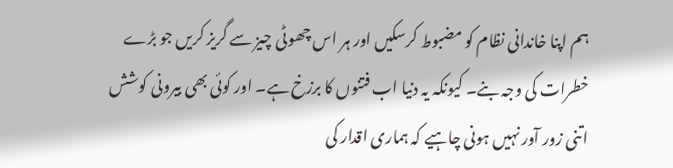ہم اپنا خاندانی نظام کو مضبوط کرسکیں اور ہر اس چھوٹی چیز سے گریز کریں جو بڑے خطرات کی وجہ بنے۔ کیونکہ یہ دنیا اب فتنوں کا برزخ ہے۔ اور کوئی بھی بیرونی کوشش اتنی زور آور نہیں ہونی چاہیے کہ ہماری اقدار کی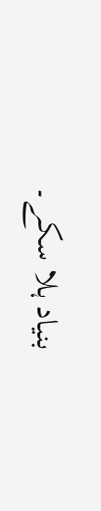بنیاد ہلا سکے۔